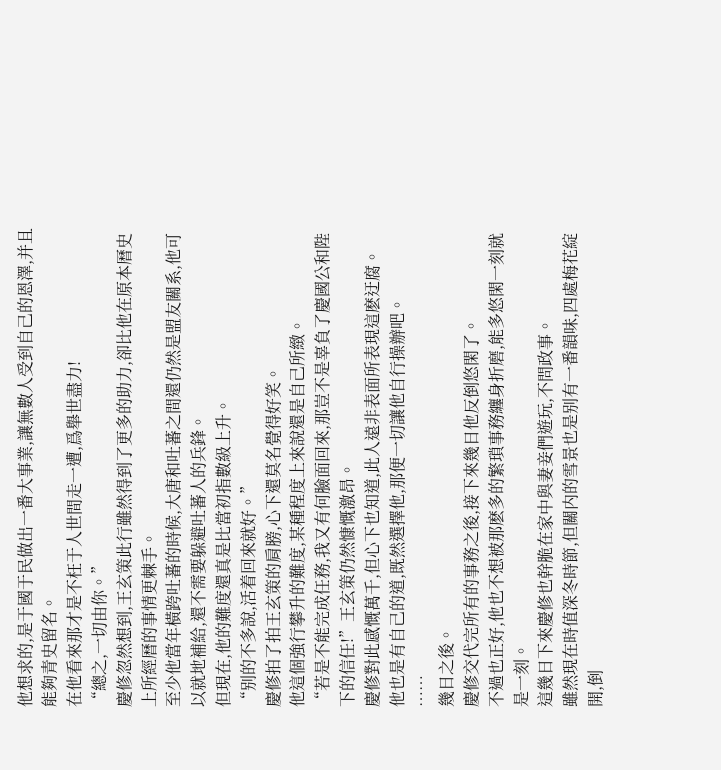他想求的,是于國于民做出一番大事業,讓無數人受到自己的恩澤,并且能夠青史留名。
在他看來那才是不枉于人世間走一遭,爲舉世盡力!
“總之,一切由你。”
慶修忽然想到,王玄策此行雖然得到了更多的助力,卻比他在原本曆史上所經曆的事情更棘手。
至少他當年橫跨吐蕃的時候,大唐和吐蕃之間還仍然是盟友關系,他可以就地補給,還不需要躲避吐蕃人的兵鋒。
但現在,他的難度還真是比當初指數級上升。
“别的不多說,活着回來就好。”
慶修拍了拍王玄策的肩膀,心下還莫名覺得好笑。
他這個強行攀升的難度,某種程度上來說還是自己所緻。
“若是不能完成任務,我又有何臉面回來,那豈不是辜負了慶國公和陛下的信任!”王玄策仍然慷慨激昂。
慶修對此感慨萬千,但心下也知道,此人遠非表面所表現這麽迂腐。
他也是有自己的道,既然選擇他,那便一切讓他自行操辦吧。
……
幾日之後。
慶修交代完所有的事務之後,接下來幾日他反倒悠閑了。
不過也正好,他也不想被那麽多的繁瑣事務纏身折磨,能多悠閑一刻就是一刻。
這幾日下來慶修也幹脆在家中與妻妾們遊玩,不問政事。
雖然現在時值深冬時節,但關内的雪景也是别有一番韻味,四處梅花綻開,倒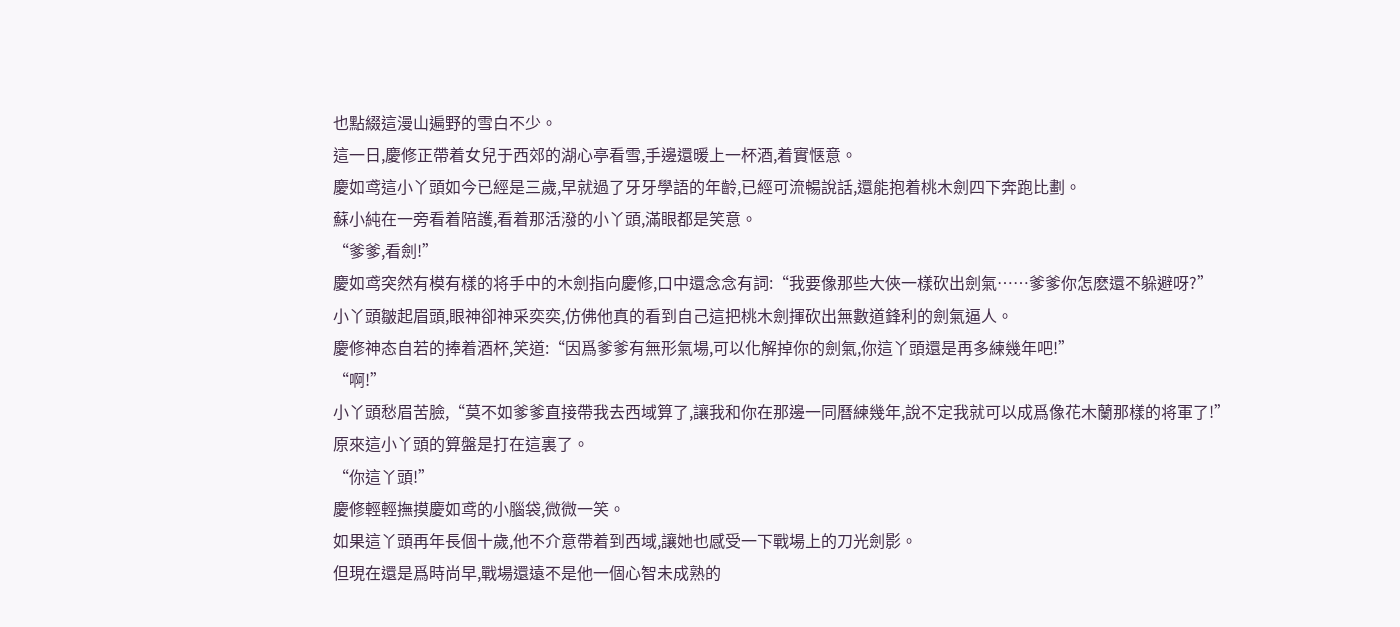也點綴這漫山遍野的雪白不少。
這一日,慶修正帶着女兒于西郊的湖心亭看雪,手邊還暖上一杯酒,着實惬意。
慶如鸢這小丫頭如今已經是三歲,早就過了牙牙學語的年齡,已經可流暢說話,還能抱着桃木劍四下奔跑比劃。
蘇小純在一旁看着陪護,看着那活潑的小丫頭,滿眼都是笑意。
“爹爹,看劍!”
慶如鸢突然有模有樣的将手中的木劍指向慶修,口中還念念有詞:“我要像那些大俠一樣砍出劍氣……爹爹你怎麽還不躲避呀?”
小丫頭皺起眉頭,眼神卻神采奕奕,仿佛他真的看到自己這把桃木劍揮砍出無數道鋒利的劍氣逼人。
慶修神态自若的捧着酒杯,笑道:“因爲爹爹有無形氣場,可以化解掉你的劍氣,你這丫頭還是再多練幾年吧!”
“啊!”
小丫頭愁眉苦臉,“莫不如爹爹直接帶我去西域算了,讓我和你在那邊一同曆練幾年,說不定我就可以成爲像花木蘭那樣的将軍了!”
原來這小丫頭的算盤是打在這裏了。
“你這丫頭!”
慶修輕輕撫摸慶如鸢的小腦袋,微微一笑。
如果這丫頭再年長個十歲,他不介意帶着到西域,讓她也感受一下戰場上的刀光劍影。
但現在還是爲時尚早,戰場還遠不是他一個心智未成熟的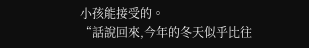小孩能接受的。
“話說回來,今年的冬天似乎比往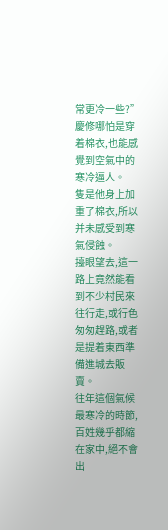常更冷一些?”
慶修哪怕是穿着棉衣,也能感覺到空氣中的寒冷逼人。
隻是他身上加重了棉衣,所以并未感受到寒氣侵蝕。
擡眼望去,這一路上竟然能看到不少村民來往行走,或行色匆匆趕路,或者是提着東西準備進城去販賣。
往年這個氣候最寒冷的時節,百姓幾乎都縮在家中,絕不會出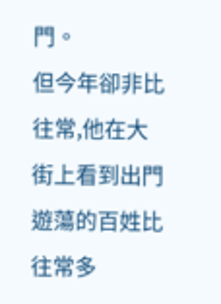門。
但今年卻非比往常,他在大街上看到出門遊蕩的百姓比往常多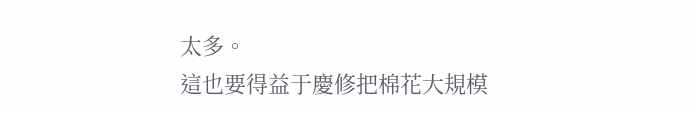太多。
這也要得益于慶修把棉花大規模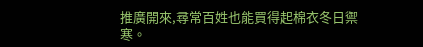推廣開來,尋常百姓也能買得起棉衣冬日禦寒。